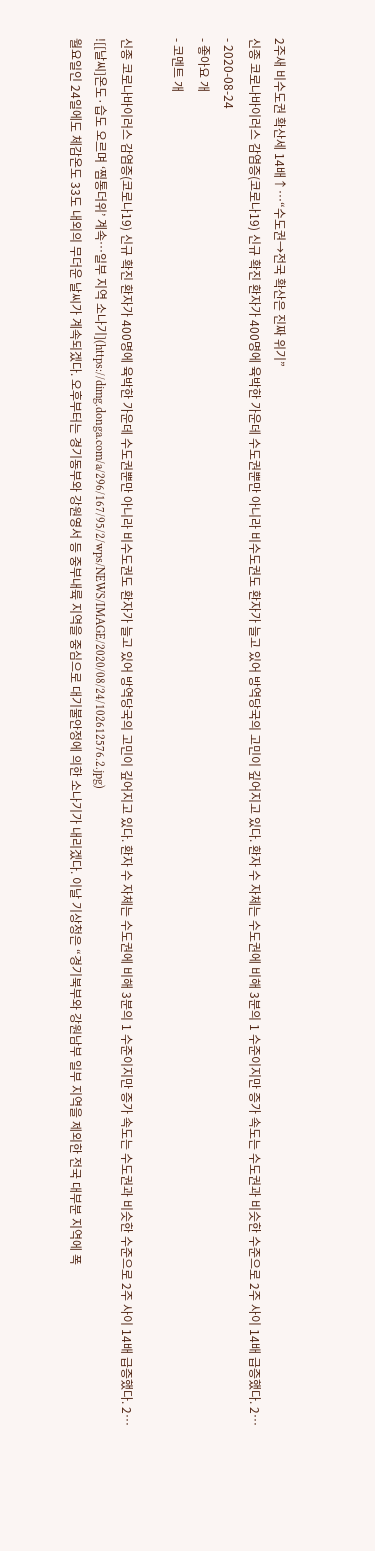2주새 비수도권 확산세 14배↑…“수도권→전국 확산은 진짜 위기”
신종 코로나바이러스 감염증(코로나19) 신규 확진 환자가 400명에 육박한 가운데 수도권뿐만 아니라 비수도권도 환자가 늘고 있어 방역당국의 고민이 깊어지고 있다. 환자 수 자체는 수도권에 비해 3분의 1 수준이지만 증가 속도는 수도권과 비슷한 수준으로 2주 사이 14배 급증했다. 2…
- 2020-08-24
- 좋아요 개
- 코멘트 개

신종 코로나바이러스 감염증(코로나19) 신규 확진 환자가 400명에 육박한 가운데 수도권뿐만 아니라 비수도권도 환자가 늘고 있어 방역당국의 고민이 깊어지고 있다. 환자 수 자체는 수도권에 비해 3분의 1 수준이지만 증가 속도는 수도권과 비슷한 수준으로 2주 사이 14배 급증했다. 2…
![[날씨]온도·습도 오르며 ‘찜통더위’ 계속…일부 지역 소나기](https://dimg.donga.com/a/296/167/95/2/wps/NEWS/IMAGE/2020/08/24/102612576.2.jpg)
월요일인 24일에도 체감온도 33도 내외의 무더운 날씨가 계속되겠다. 오후부터는 경기동부와 강원영서 등 중부내륙 지역을 중심으로 대기불안정에 의한 소나기가 내리겠다. 이날 기상청은 “경기북부와 강원남부 일부 지역을 제외한 전국 대부분 지역에 폭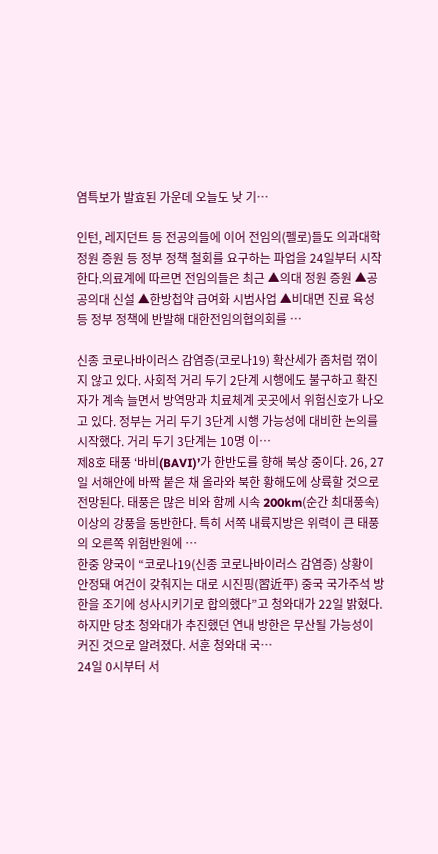염특보가 발효된 가운데 오늘도 낮 기…

인턴, 레지던트 등 전공의들에 이어 전임의(펠로)들도 의과대학 정원 증원 등 정부 정책 철회를 요구하는 파업을 24일부터 시작한다.의료계에 따르면 전임의들은 최근 ▲의대 정원 증원 ▲공공의대 신설 ▲한방첩약 급여화 시범사업 ▲비대면 진료 육성 등 정부 정책에 반발해 대한전임의협의회를 …

신종 코로나바이러스 감염증(코로나19) 확산세가 좀처럼 꺾이지 않고 있다. 사회적 거리 두기 2단계 시행에도 불구하고 확진자가 계속 늘면서 방역망과 치료체계 곳곳에서 위험신호가 나오고 있다. 정부는 거리 두기 3단계 시행 가능성에 대비한 논의를 시작했다. 거리 두기 3단계는 10명 이…
제8호 태풍 ‘바비(BAVI)’가 한반도를 향해 북상 중이다. 26, 27일 서해안에 바짝 붙은 채 올라와 북한 황해도에 상륙할 것으로 전망된다. 태풍은 많은 비와 함께 시속 200km(순간 최대풍속) 이상의 강풍을 동반한다. 특히 서쪽 내륙지방은 위력이 큰 태풍의 오른쪽 위험반원에 …
한중 양국이 “코로나19(신종 코로나바이러스 감염증) 상황이 안정돼 여건이 갖춰지는 대로 시진핑(習近平) 중국 국가주석 방한을 조기에 성사시키기로 합의했다”고 청와대가 22일 밝혔다. 하지만 당초 청와대가 추진했던 연내 방한은 무산될 가능성이 커진 것으로 알려졌다. 서훈 청와대 국…
24일 0시부터 서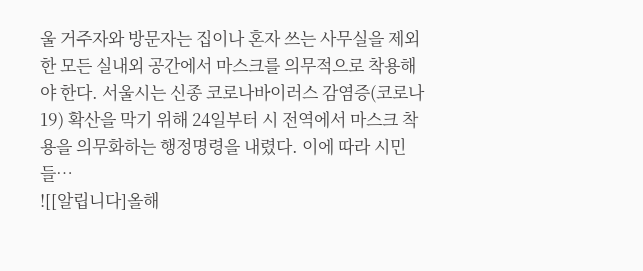울 거주자와 방문자는 집이나 혼자 쓰는 사무실을 제외한 모든 실내외 공간에서 마스크를 의무적으로 착용해야 한다. 서울시는 신종 코로나바이러스 감염증(코로나19) 확산을 막기 위해 24일부터 시 전역에서 마스크 착용을 의무화하는 행정명령을 내렸다. 이에 따라 시민들…
![[알립니다]올해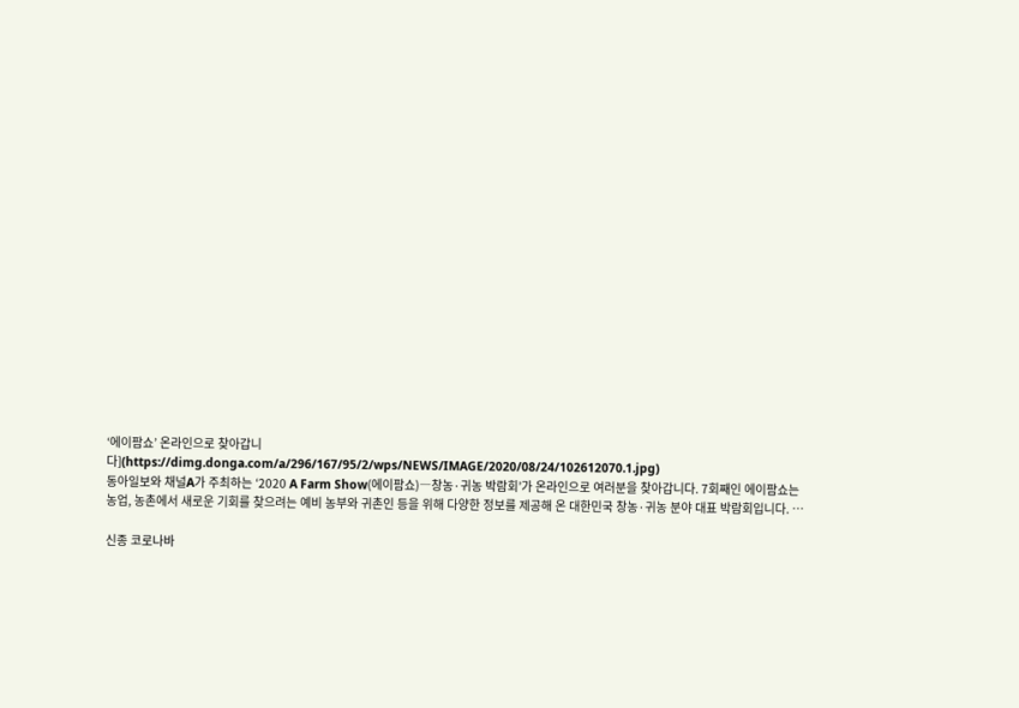‘에이팜쇼’ 온라인으로 찾아갑니다](https://dimg.donga.com/a/296/167/95/2/wps/NEWS/IMAGE/2020/08/24/102612070.1.jpg)
동아일보와 채널A가 주최하는 ‘2020 A Farm Show(에이팜쇼)―창농·귀농 박람회’가 온라인으로 여러분을 찾아갑니다. 7회째인 에이팜쇼는 농업, 농촌에서 새로운 기회를 찾으려는 예비 농부와 귀촌인 등을 위해 다양한 정보를 제공해 온 대한민국 창농·귀농 분야 대표 박람회입니다. …

신종 코로나바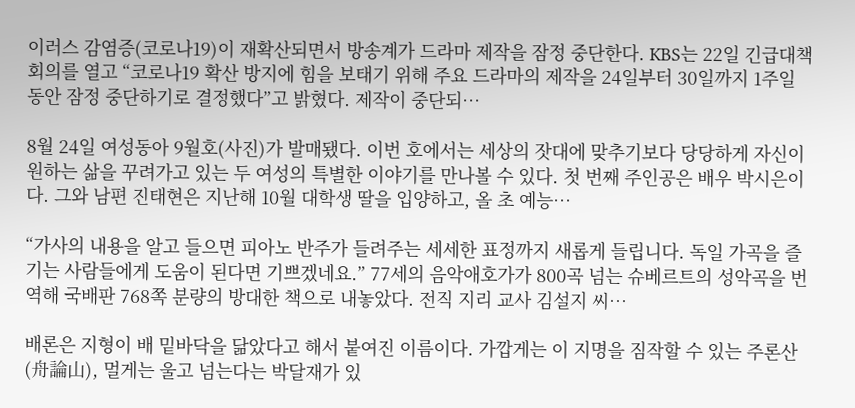이러스 감염증(코로나19)이 재확산되면서 방송계가 드라마 제작을 잠정 중단한다. KBS는 22일 긴급대책회의를 열고 “코로나19 확산 방지에 힘을 보태기 위해 주요 드라마의 제작을 24일부터 30일까지 1주일 동안 잠정 중단하기로 결정했다”고 밝혔다. 제작이 중단되…

8월 24일 여성동아 9월호(사진)가 발매됐다. 이번 호에서는 세상의 잣대에 맞추기보다 당당하게 자신이 원하는 삶을 꾸려가고 있는 두 여성의 특별한 이야기를 만나볼 수 있다. 첫 번째 주인공은 배우 박시은이다. 그와 남편 진태현은 지난해 10월 대학생 딸을 입양하고, 올 초 예능…

“가사의 내용을 알고 들으면 피아노 반주가 들려주는 세세한 표정까지 새롭게 들립니다. 독일 가곡을 즐기는 사람들에게 도움이 된다면 기쁘겠네요.” 77세의 음악애호가가 800곡 넘는 슈베르트의 성악곡을 번역해 국배판 768쪽 분량의 방대한 책으로 내놓았다. 전직 지리 교사 김설지 씨…

배론은 지형이 배 밑바닥을 닮았다고 해서 붙여진 이름이다. 가깝게는 이 지명을 짐작할 수 있는 주론산(舟論山), 멀게는 울고 넘는다는 박달재가 있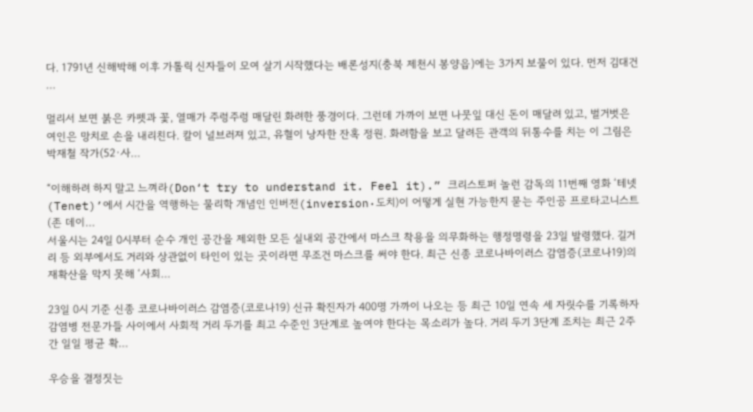다. 1791년 신해박해 이후 가톨릭 신자들이 모여 살기 시작했다는 배론성지(충북 제천시 봉양읍)에는 3가지 보물이 있다. 먼저 김대건 …

멀리서 보면 붉은 카펫과 꽃, 열매가 주렁주렁 매달린 화려한 풍경이다. 그런데 가까이 보면 나뭇잎 대신 돈이 매달려 있고, 벌거벗은 여인은 망치로 손을 내리친다. 칼이 널브러져 있고, 유혈이 낭자한 잔혹 정원. 화려함을 보고 달려든 관객의 뒤통수를 치는 이 그림은 박재철 작가(52·사…

“이해하려 하지 말고 느껴라(Don‘t try to understand it. Feel it).” 크리스토퍼 놀런 감독의 11번째 영화 ‘테넷(Tenet)’에서 시간을 역행하는 물리학 개념인 인버전(inversion·도치)이 어떻게 실현 가능한지 묻는 주인공 프로타고니스트(존 데이…
서울시는 24일 0시부터 순수 개인 공간을 제외한 모든 실내외 공간에서 마스크 착용을 의무화하는 행정명령을 23일 발령했다. 길거리 등 외부에서도 거리와 상관없이 타인이 있는 곳이라면 무조건 마스크를 써야 한다. 최근 신종 코로나바이러스 감염증(코로나19)의 재확산을 막지 못해 ‘사회…

23일 0시 기준 신종 코로나바이러스 감염증(코로나19) 신규 확진자가 400명 가까이 나오는 등 최근 10일 연속 세 자릿수를 기록하자 감염병 전문가들 사이에서 사회적 거리 두기를 최고 수준인 3단계로 높여야 한다는 목소리가 높다. 거리 두기 3단계 조치는 최근 2주간 일일 평균 확…

우승을 결정짓는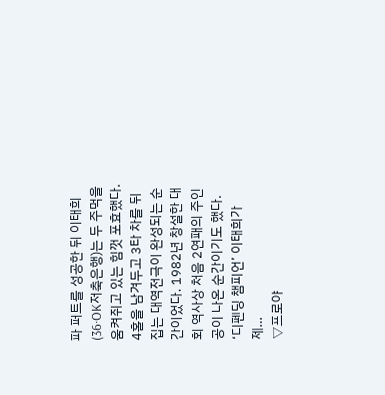파 퍼트를 성공한 뒤 이태희(36·OK저축은행)는 두 주먹을 움켜쥐고 있는 힘껏 포효했다. 4홀을 남겨두고 3타 차를 뒤집는 대역전극이 완성되는 순간이었다. 1982년 창설한 대회 역사상 처음 2연패의 주인공이 나온 순간이기도 했다. ‘디펜딩 챔피언’ 이태희가 제…
▽프로야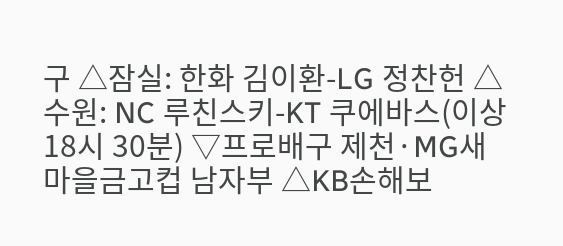구 △잠실: 한화 김이환-LG 정찬헌 △수원: NC 루친스키-KT 쿠에바스(이상 18시 30분) ▽프로배구 제천·MG새마을금고컵 남자부 △KB손해보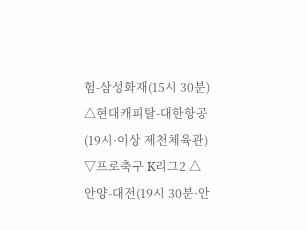험-삼성화재(15시 30분) △현대캐피탈-대한항공(19시·이상 제천체육관) ▽프로축구 K리그2 △안양-대전(19시 30분·안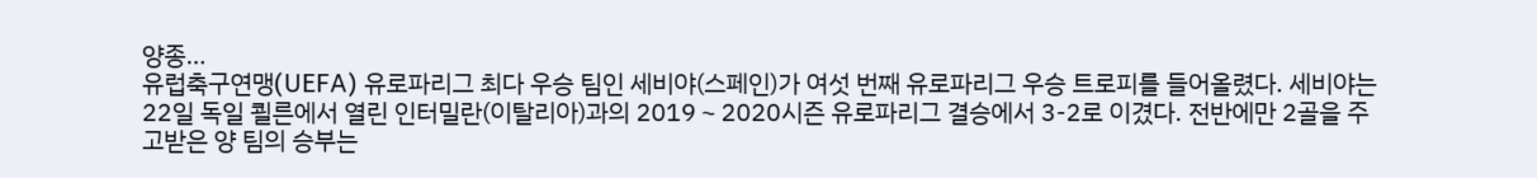양종…
유럽축구연맹(UEFA) 유로파리그 최다 우승 팀인 세비야(스페인)가 여섯 번째 유로파리그 우승 트로피를 들어올렸다. 세비야는 22일 독일 쾰른에서 열린 인터밀란(이탈리아)과의 2019∼2020시즌 유로파리그 결승에서 3-2로 이겼다. 전반에만 2골을 주고받은 양 팀의 승부는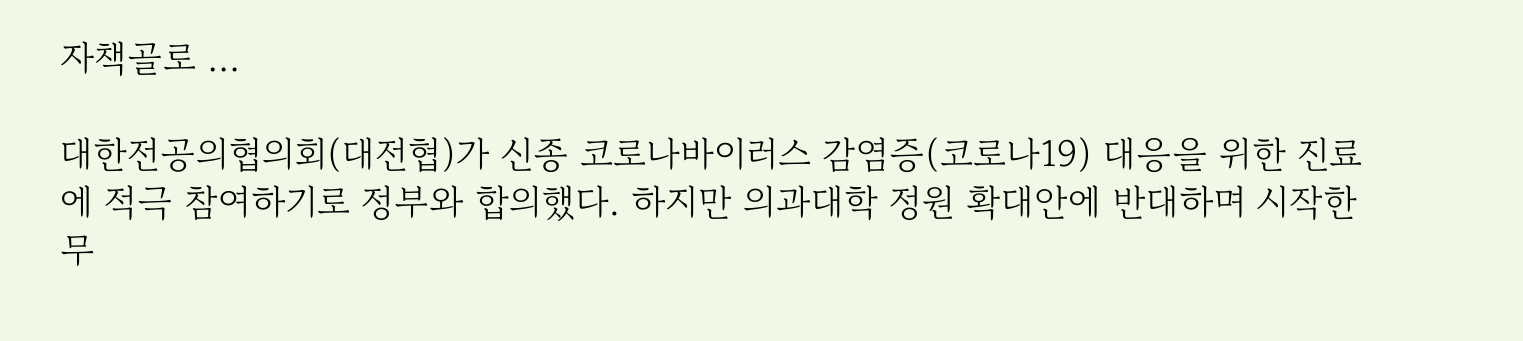자책골로 …

대한전공의협의회(대전협)가 신종 코로나바이러스 감염증(코로나19) 대응을 위한 진료에 적극 참여하기로 정부와 합의했다. 하지만 의과대학 정원 확대안에 반대하며 시작한 무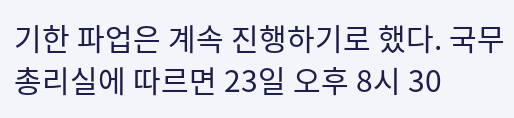기한 파업은 계속 진행하기로 했다. 국무총리실에 따르면 23일 오후 8시 30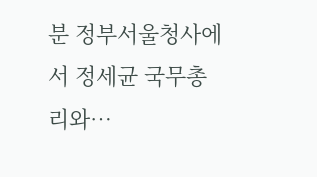분 정부서울청사에서 정세균 국무총리와…